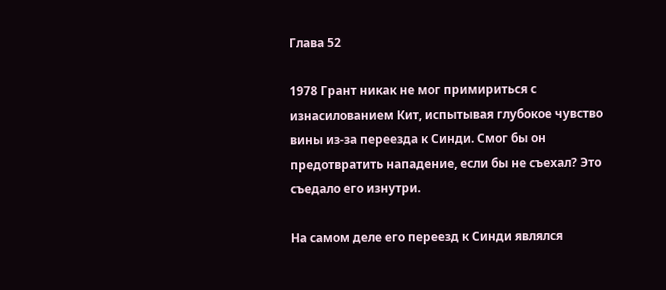Глава 52

1978 Грант никак не мог примириться с изнасилованием Кит, испытывая глубокое чувство вины из-за переезда к Синди. Смог бы он предотвратить нападение, если бы не съехал? Это съедало его изнутри.

На самом деле его переезд к Синди являлся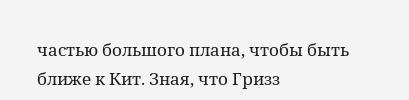частью большого плана, чтобы быть ближе к Кит. Зная, что Гризз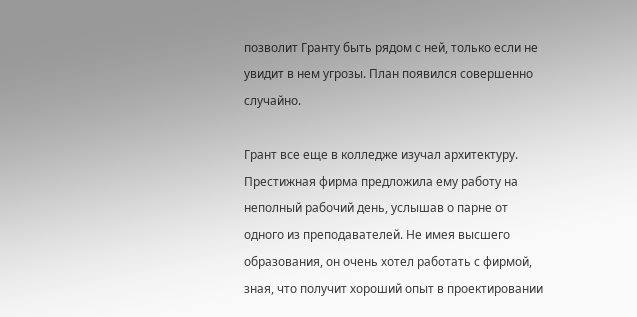позволит Гранту быть рядом с ней, только если не увидит в нем угрозы. План появился совершенно случайно.

Грант все еще в колледже изучал архитектуру. Престижная фирма предложила ему работу на неполный рабочий день, услышав о парне от одного из преподавателей. Не имея высшего образования, он очень хотел работать с фирмой, зная, что получит хороший опыт в проектировании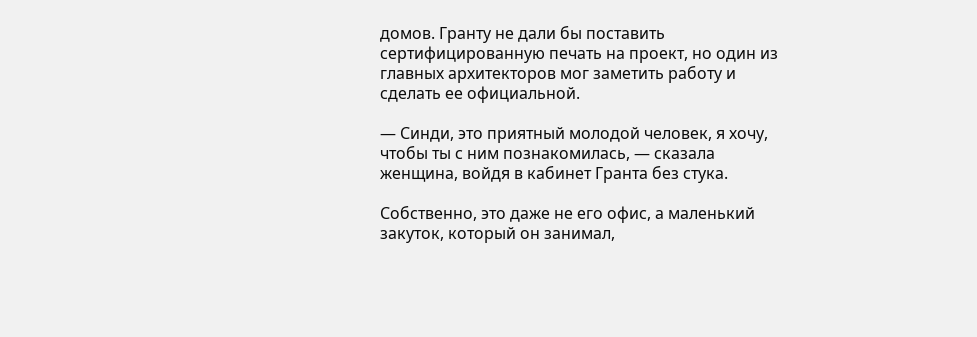домов. Гранту не дали бы поставить сертифицированную печать на проект, но один из главных архитекторов мог заметить работу и сделать ее официальной.

— Синди, это приятный молодой человек, я хочу, чтобы ты с ним познакомилась, — сказала женщина, войдя в кабинет Гранта без стука.

Собственно, это даже не его офис, а маленький закуток, который он занимал,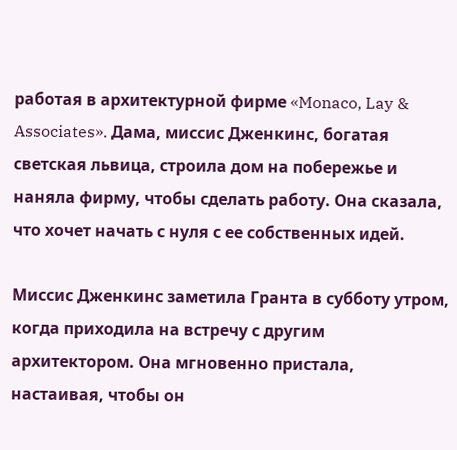работая в архитектурной фирме «Monaco, Lay & Associates». Дама, миссис Дженкинс, богатая светская львица, строила дом на побережье и наняла фирму, чтобы сделать работу. Она сказала, что хочет начать с нуля с ее собственных идей.

Миссис Дженкинс заметила Гранта в субботу утром, когда приходила на встречу с другим архитектором. Она мгновенно пристала, настаивая, чтобы он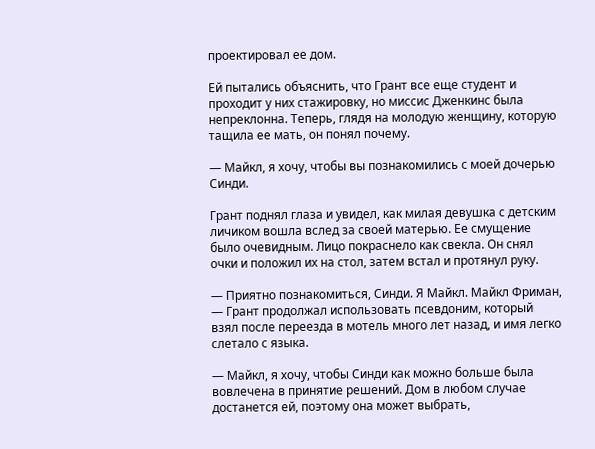проектировал ее дом.

Ей пытались объяснить, что Грант все еще студент и проходит у них стажировку, но миссис Дженкинс была непреклонна. Теперь, глядя на молодую женщину, которую тащила ее мать, он понял почему.

— Майкл, я хочу, чтобы вы познакомились с моей дочерью Синди.

Грант поднял глаза и увидел, как милая девушка с детским личиком вошла вслед за своей матерью. Ее смущение было очевидным. Лицо покраснело как свекла. Он снял очки и положил их на стол, затем встал и протянул руку.

— Приятно познакомиться, Синди. Я Майкл. Майкл Фриман, — Грант продолжал использовать псевдоним, который взял после переезда в мотель много лет назад, и имя легко слетало с языка.

— Майкл, я хочу, чтобы Синди как можно больше была вовлечена в принятие решений. Дом в любом случае достанется ей, поэтому она может выбрать,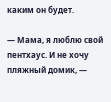каким он будет.

— Мама, я люблю свой пентхаус. И не хочу пляжный домик, —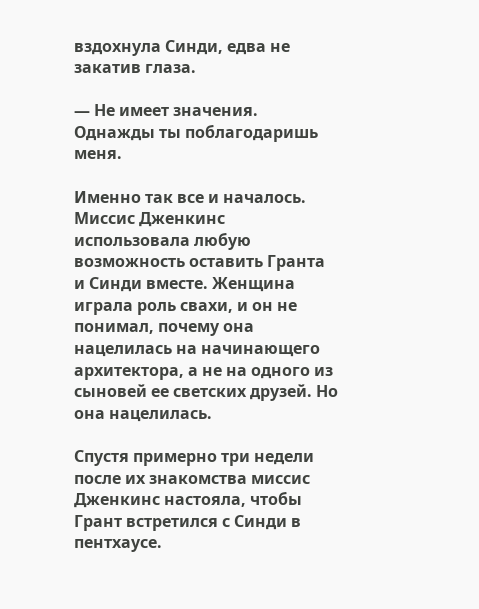вздохнула Синди, едва не закатив глаза.

— Не имеет значения. Однажды ты поблагодаришь меня.

Именно так все и началось. Миссис Дженкинс использовала любую возможность оставить Гранта и Синди вместе. Женщина играла роль свахи, и он не понимал, почему она нацелилась на начинающего архитектора, а не на одного из сыновей ее светских друзей. Но она нацелилась.

Спустя примерно три недели после их знакомства миссис Дженкинс настояла, чтобы Грант встретился с Синди в пентхаусе.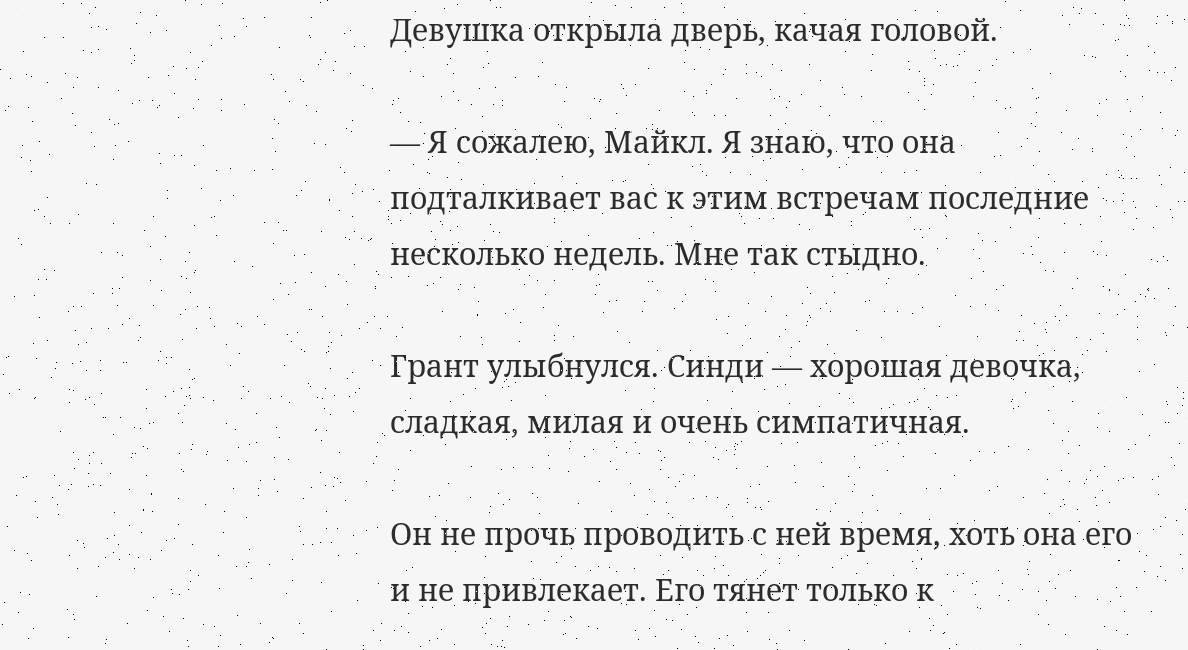Девушка открыла дверь, качая головой.

— Я сожалею, Майкл. Я знаю, что она подталкивает вас к этим встречам последние несколько недель. Мне так стыдно.

Грант улыбнулся. Синди — хорошая девочка, сладкая, милая и очень симпатичная.

Он не прочь проводить с ней время, хоть она его и не привлекает. Его тянет только к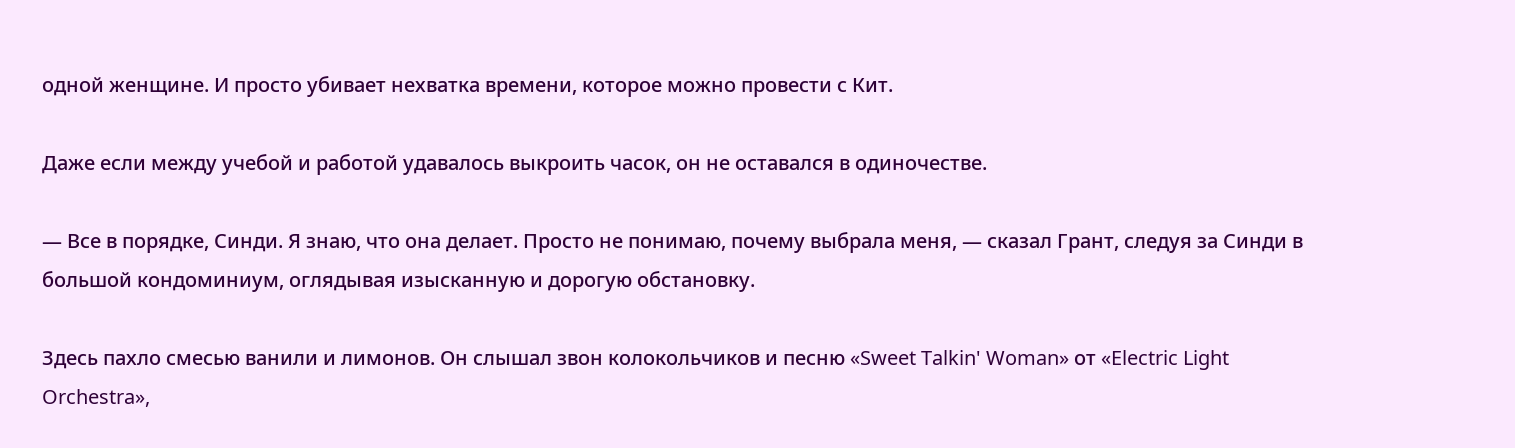одной женщине. И просто убивает нехватка времени, которое можно провести с Кит.

Даже если между учебой и работой удавалось выкроить часок, он не оставался в одиночестве.

— Все в порядке, Синди. Я знаю, что она делает. Просто не понимаю, почему выбрала меня, — сказал Грант, следуя за Синди в большой кондоминиум, оглядывая изысканную и дорогую обстановку.

Здесь пахло смесью ванили и лимонов. Он слышал звон колокольчиков и песню «Sweet Talkin' Woman» от «Electric Light Orchestra»,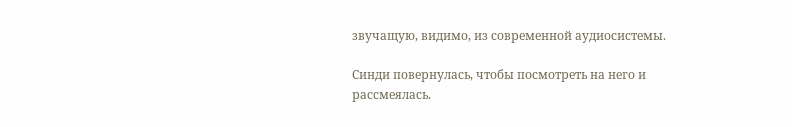звучащую, видимо, из современной аудиосистемы.

Синди повернулась, чтобы посмотреть на него и рассмеялась.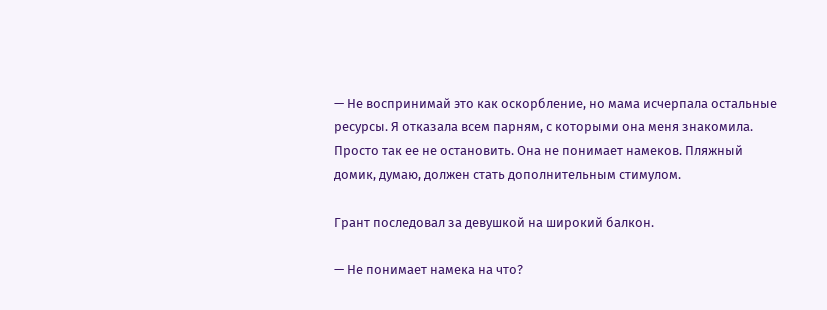— Не воспринимай это как оскорбление, но мама исчерпала остальные ресурсы. Я отказала всем парням, с которыми она меня знакомила. Просто так ее не остановить. Она не понимает намеков. Пляжный домик, думаю, должен стать дополнительным стимулом.

Грант последовал за девушкой на широкий балкон.

— Не понимает намека на что?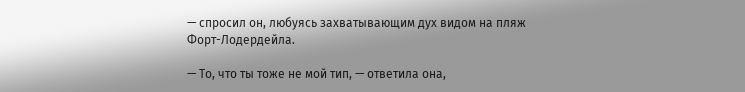— спросил он, любуясь захватывающим дух видом на пляж Форт-Лодердейла.

— То, что ты тоже не мой тип, — ответила она,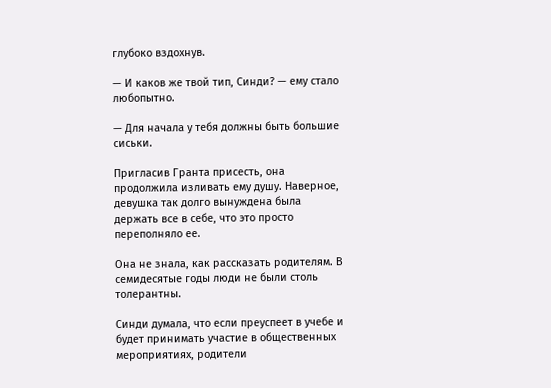глубоко вздохнув.

— И каков же твой тип, Синди? — ему стало любопытно.

— Для начала у тебя должны быть большие сиськи.

Пригласив Гранта присесть, она продолжила изливать ему душу. Наверное, девушка так долго вынуждена была держать все в себе, что это просто переполняло ее.

Она не знала, как рассказать родителям. В семидесятые годы люди не были столь толерантны.

Синди думала, что если преуспеет в учебе и будет принимать участие в общественных мероприятиях, родители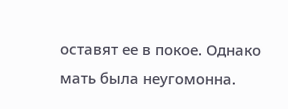оставят ее в покое. Однако мать была неугомонна.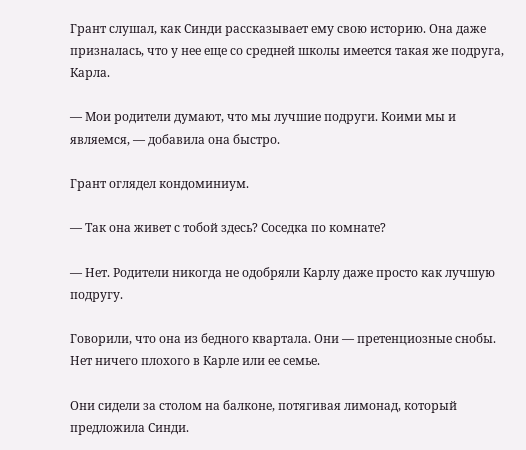Грант слушал, как Синди рассказывает ему свою историю. Она даже призналась, что у нее еще со средней школы имеется такая же подруга, Карла.

— Мои родители думают, что мы лучшие подруги. Коими мы и являемся, — добавила она быстро.

Грант оглядел кондоминиум.

— Так она живет с тобой здесь? Соседка по комнате?

— Нет. Родители никогда не одобряли Карлу даже просто как лучшую подругу.

Говорили, что она из бедного квартала. Они — претенциозные снобы. Нет ничего плохого в Карле или ее семье.

Они сидели за столом на балконе, потягивая лимонад, который предложила Синди.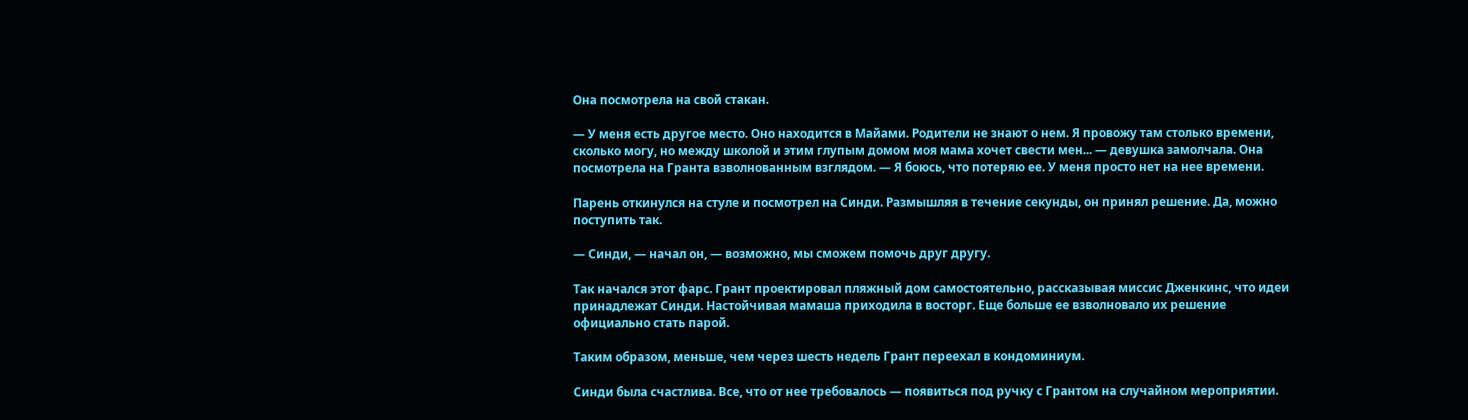Она посмотрела на свой стакан.

— У меня есть другое место. Оно находится в Майами. Родители не знают о нем. Я провожу там столько времени, сколько могу, но между школой и этим глупым домом моя мама хочет свести мен... — девушка замолчала. Она посмотрела на Гранта взволнованным взглядом. — Я боюсь, что потеряю ее. У меня просто нет на нее времени.

Парень откинулся на стуле и посмотрел на Синди. Размышляя в течение секунды, он принял решение. Да, можно поступить так.

— Синди, — начал он, — возможно, мы сможем помочь друг другу.

Так начался этот фарс. Грант проектировал пляжный дом самостоятельно, рассказывая миссис Дженкинс, что идеи принадлежат Синди. Настойчивая мамаша приходила в восторг. Еще больше ее взволновало их решение официально стать парой.

Таким образом, меньше, чем через шесть недель Грант переехал в кондоминиум.

Синди была счастлива. Все, что от нее требовалось — появиться под ручку с Грантом на случайном мероприятии.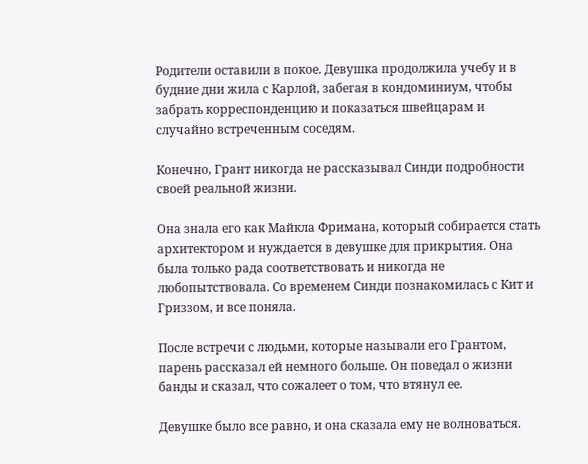Родители оставили в покое. Девушка продолжила учебу и в будние дни жила с Карлой, забегая в кондоминиум, чтобы забрать корреспонденцию и показаться швейцарам и случайно встреченным соседям.

Конечно, Грант никогда не рассказывал Синди подробности своей реальной жизни.

Она знала его как Майкла Фримана, который собирается стать архитектором и нуждается в девушке для прикрытия. Она была только рада соответствовать и никогда не любопытствовала. Со временем Синди познакомилась с Кит и Гриззом, и все поняла.

После встречи с людьми, которые называли его Грантом, парень рассказал ей немного больше. Он поведал о жизни банды и сказал, что сожалеет о том, что втянул ее.

Девушке было все равно, и она сказала ему не волноваться.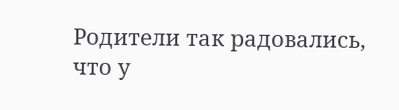Родители так радовались, что у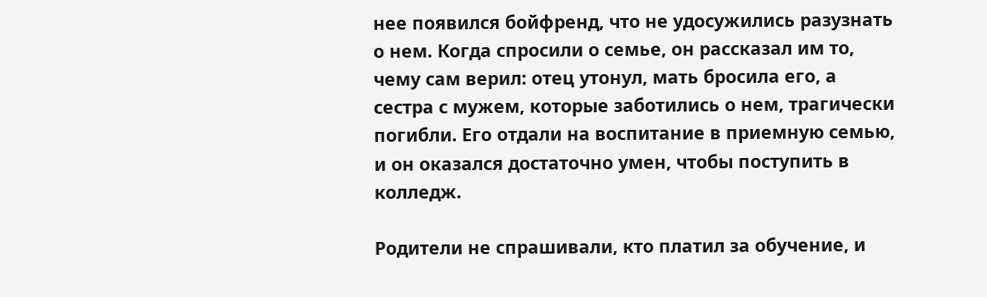нее появился бойфренд, что не удосужились разузнать о нем. Когда спросили о семье, он рассказал им то, чему сам верил: отец утонул, мать бросила его, а сестра с мужем, которые заботились о нем, трагически погибли. Его отдали на воспитание в приемную семью, и он оказался достаточно умен, чтобы поступить в колледж.

Родители не спрашивали, кто платил за обучение, и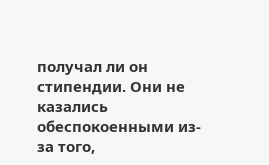получал ли он стипендии. Они не казались обеспокоенными из-за того,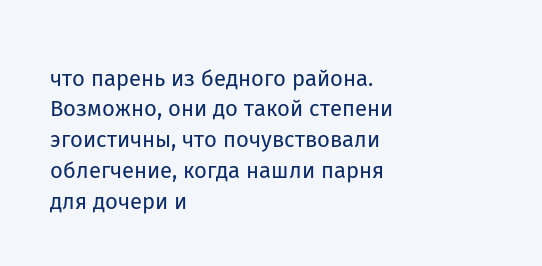что парень из бедного района. Возможно, они до такой степени эгоистичны, что почувствовали облегчение, когда нашли парня для дочери и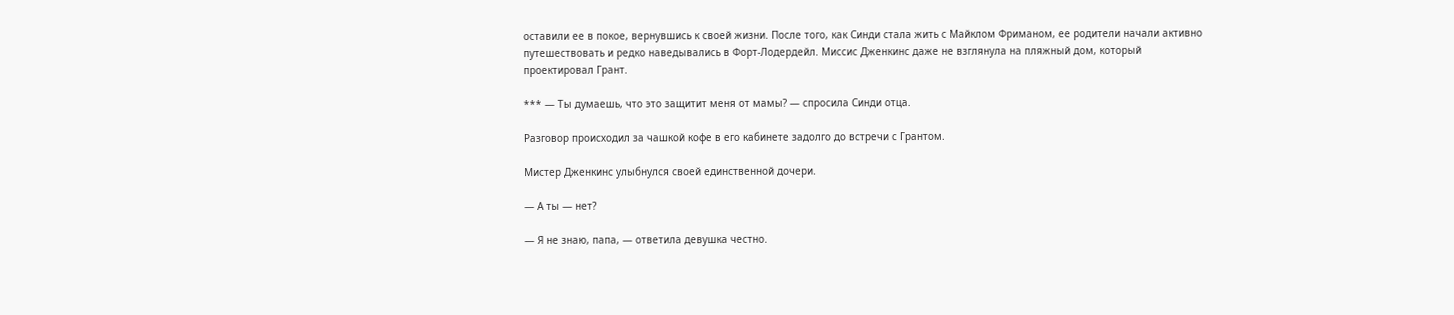оставили ее в покое, вернувшись к своей жизни. После того, как Синди стала жить с Майклом Фриманом, ее родители начали активно путешествовать и редко наведывались в Форт-Лодердейл. Миссис Дженкинс даже не взглянула на пляжный дом, который проектировал Грант.

*** — Ты думаешь, что это защитит меня от мамы? — спросила Синди отца.

Разговор происходил за чашкой кофе в его кабинете задолго до встречи с Грантом.

Мистер Дженкинс улыбнулся своей единственной дочери.

— А ты — нет?

— Я не знаю, папа, — ответила девушка честно.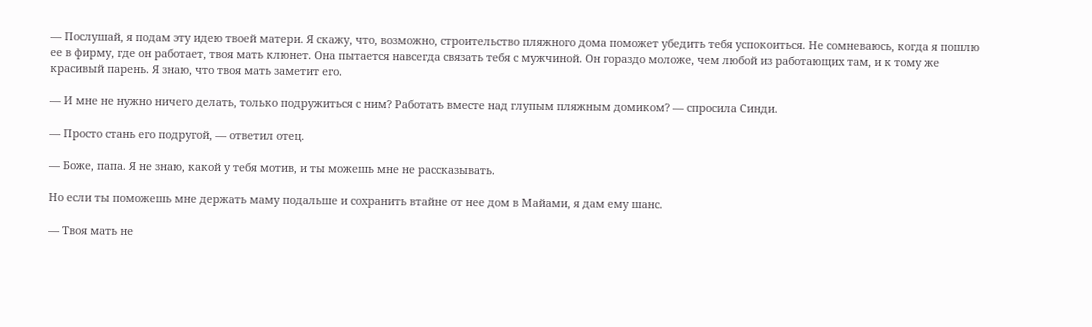— Послушай, я подам эту идею твоей матери. Я скажу, что, возможно, строительство пляжного дома поможет убедить тебя успокоиться. Не сомневаюсь, когда я пошлю ее в фирму, где он работает, твоя мать клюнет. Она пытается навсегда связать тебя с мужчиной. Он гораздо моложе, чем любой из работающих там, и к тому же красивый парень. Я знаю, что твоя мать заметит его.

— И мне не нужно ничего делать, только подружиться с ним? Работать вместе над глупым пляжным домиком? — спросила Синди.

— Просто стань его подругой, — ответил отец.

— Боже, папа. Я не знаю, какой у тебя мотив, и ты можешь мне не рассказывать.

Но если ты поможешь мне держать маму подальше и сохранить втайне от нее дом в Майами, я дам ему шанс.

— Твоя мать не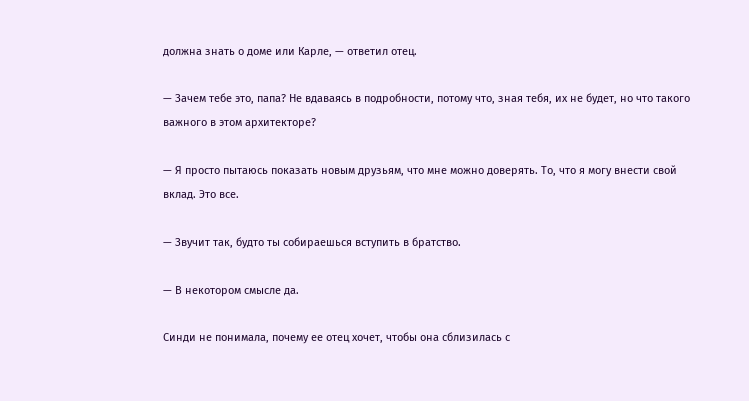должна знать о доме или Карле, — ответил отец.

— Зачем тебе это, папа? Не вдаваясь в подробности, потому что, зная тебя, их не будет, но что такого важного в этом архитекторе?

— Я просто пытаюсь показать новым друзьям, что мне можно доверять. То, что я могу внести свой вклад. Это все.

— Звучит так, будто ты собираешься вступить в братство.

— В некотором смысле да.

Синди не понимала, почему ее отец хочет, чтобы она сблизилась с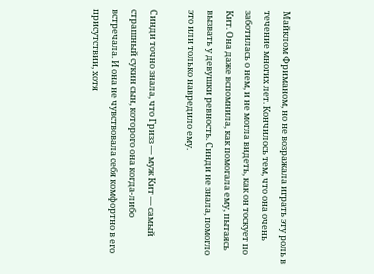Майклом Фриманом, но не возражала играть эту роль в течение многих лет. Кончилось тем, что она очень заботилась о нем, и не могла видеть, как он тоскует по Кит. Она даже вспомнила, как помогала ему, пытаясь вызвать у девушки ревность. Синди не знала, помогло это или только навредило ему.

Синди точно знала, что Гризз — муж Кит — самый страшный сукин сын, которого она когда-либо встречала. И она не чувствовала себя комфортно в его присутствии, хотя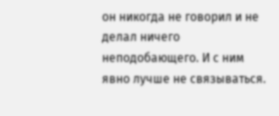он никогда не говорил и не делал ничего неподобающего. И с ним явно лучше не связываться.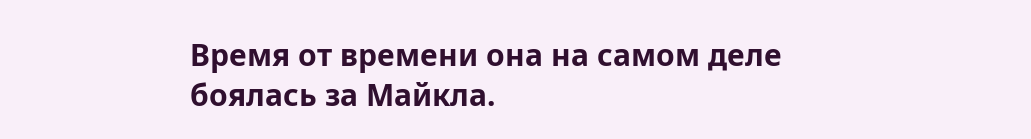Время от времени она на самом деле боялась за Майкла.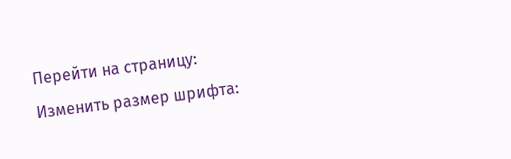Перейти на страницу:
Изменить размер шрифта: